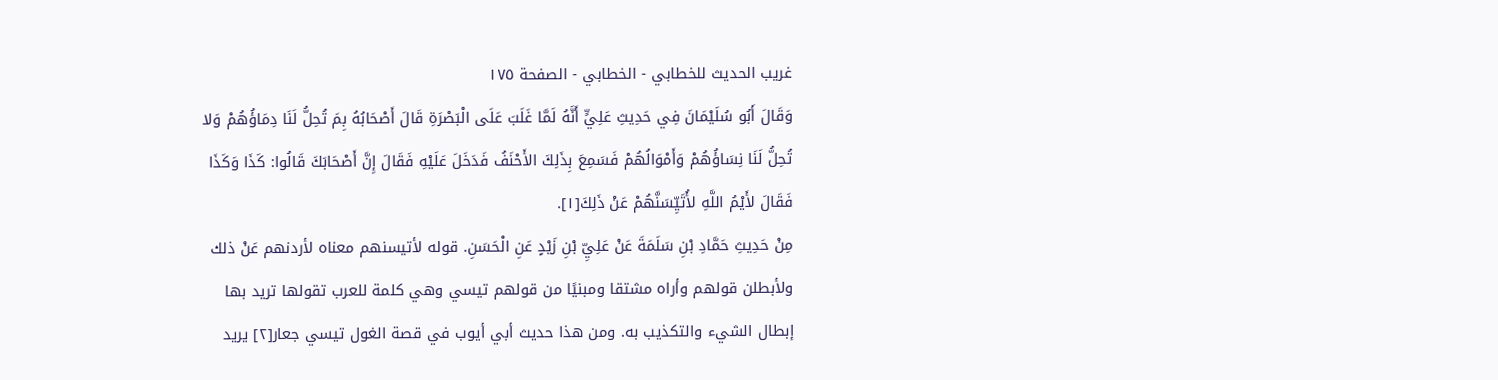غريب الحديث للخطابي - الخطابي - الصفحة ١٧٥
وَقَالَ أَبُو سُلَيْمَانَ فِي حَدِيثِ عَلِيٍّ أَنَّهُ لَمَّا غَلَبَ عَلَى الْبَصْرَةِ قَالَ أَصْحَابُهُ بِمَ تُحِلُّ لَنَا دِمَاؤُهُمْ وَلا تُحِلُّ لَنَا نِسَاؤُهُمْ وَأَمْوَالُهُمْ فَسَمِعَ بِذَلِكَ الأَحْنَفُ فَدَخَلَ عَلَيْهِ فَقَالَ إِنَّ أَصْحَابَكَ قَالُوا: كَذَا وَكَذَا فَقَالَ لأَيْمُ اللَّهِ لأُتَيِّسَنَّهُمْ عَنْ ذَلِكَ[١].
مِنْ حَدِيثِ حَمَّادِ بْنِ سَلَمَةَ عَنْ عَلِيِّ بْنِ زَيْدٍ عَنِ الْحَسَنِ. قوله لأتيسنهم معناه لأردنهم عَنْ ذلك ولأبطلن قولهم وأراه مشتقا ومبنيًا من قولهم تيسي وهي كلمة للعرب تقولها تريد بها إبطال الشيء والتكذيب به. ومن هذا حديث أبي أيوب في قصة الغول تيسي جعار[٢] يريد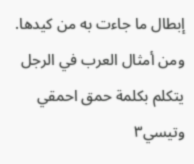إبطال ما جاءت به من كيدها.
ومن أمثال العرب في الرجل يتكلم بكلمة حمق احمقي وتيسي٣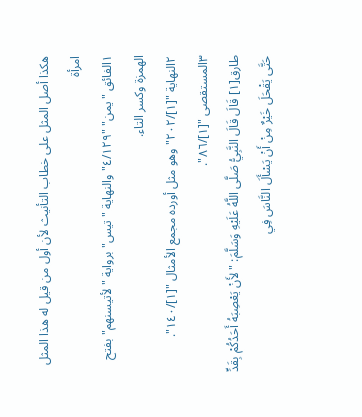هكذا أصل المثل على خطاب التأنيث لأن أول من قيل له هذا المثل امرأة
١الفائق "يمن" "٤/١٢٩" والنهاية "تيس" برواية "لأتيسنهم" بفتح الهمزة وكسر التاء.
٢النهاية "[١]/٢٠٢" وهو مثل أورده مجمع الأمثال "[١]/١٤٠".
٣المستقصى "[١]/٨٦".
طارق[١] قَالَ قَالَ النَّبِيُّ صَلَّى اللَّهُ عَلَيْهِ وَسَلَّمَ: "لأَنْ يَعْصِبَهُ أَحَدُكُمْ بِقَدٍّ حَتَّى يَقْحَلَ خَيْرٌ مِنْ أَنْ يَسْأَلَ النَّاسَ فِي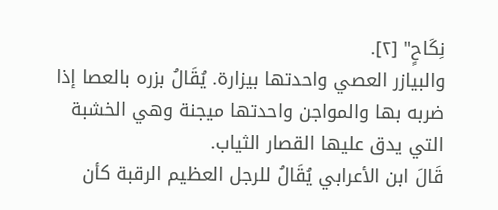نِكَاحٍ" [٢].
والبيازر العصي واحدتها بيزارة. يُقَالُ بزره بالعصا إذا ضربه بها والمواجن واحدتها ميجنة وهي الخشبة التي يدق عليها القصار الثياب.
قَالَ ابن الأعرابي يُقَالُ للرجل العظيم الرقبة كأن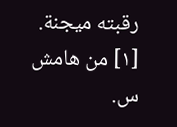رقبته ميجنة.
[١] من هامش س.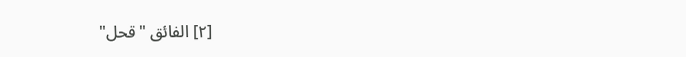[٢] الفائق "قحل"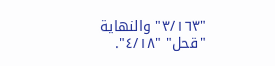"٣/١٦٣" والنهاية "قحل" "٤/١٨".